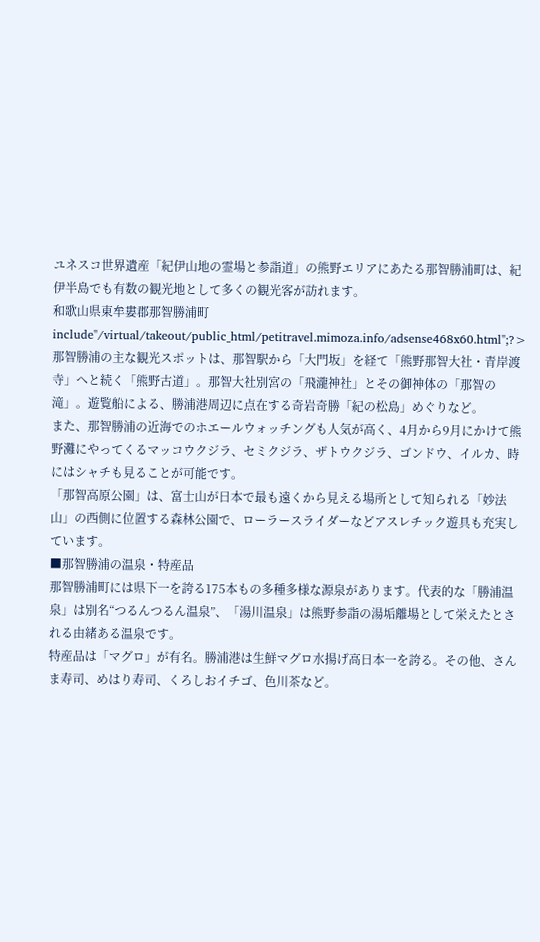ユネスコ世界遺産「紀伊山地の霊場と参詣道」の熊野エリアにあたる那智勝浦町は、紀伊半島でも有数の観光地として多くの観光客が訪れます。
和歌山県東牟婁郡那智勝浦町
include"/virtual/takeout/public_html/petitravel.mimoza.info/adsense468x60.html";?>
那智勝浦の主な観光スポットは、那智駅から「大門坂」を経て「熊野那智大社・青岸渡寺」へと続く「熊野古道」。那智大社別宮の「飛瀧神社」とその御神体の「那智の滝」。遊覧船による、勝浦港周辺に点在する奇岩奇勝「紀の松島」めぐりなど。
また、那智勝浦の近海でのホエールウォッチングも人気が高く、4月から9月にかけて熊野灘にやってくるマッコウクジラ、セミクジラ、ザトウクジラ、ゴンドウ、イルカ、時にはシャチも見ることが可能です。
「那智高原公園」は、富士山が日本で最も遠くから見える場所として知られる「妙法山」の西側に位置する森林公園で、ローラースライダーなどアスレチック遊具も充実しています。
■那智勝浦の温泉・特産品
那智勝浦町には県下一を誇る175本もの多種多様な源泉があります。代表的な「勝浦温泉」は別名“つるんつるん温泉”、「湯川温泉」は熊野参詣の湯垢離場として栄えたとされる由緒ある温泉です。
特産品は「マグロ」が有名。勝浦港は生鮮マグロ水揚げ高日本一を誇る。その他、さんま寿司、めはり寿司、くろしおイチゴ、色川茶など。